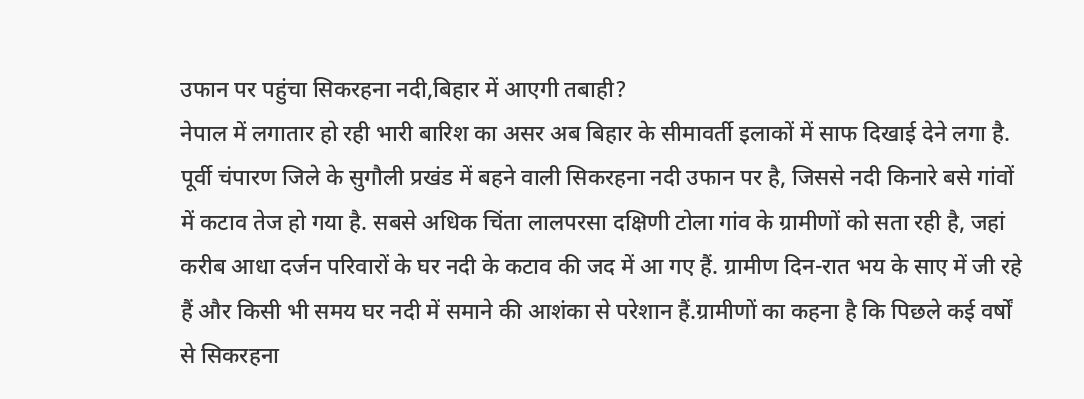उफान पर पहुंचा सिकरहना नदी,बिहार में आएगी तबाही?
नेपाल में लगातार हो रही भारी बारिश का असर अब बिहार के सीमावर्ती इलाकों में साफ दिखाई देने लगा है. पूर्वी चंपारण जिले के सुगौली प्रखंड में बहने वाली सिकरहना नदी उफान पर है, जिससे नदी किनारे बसे गांवों में कटाव तेज हो गया है. सबसे अधिक चिंता लालपरसा दक्षिणी टोला गांव के ग्रामीणों को सता रही है, जहां करीब आधा दर्जन परिवारों के घर नदी के कटाव की जद में आ गए हैं. ग्रामीण दिन-रात भय के साए में जी रहे हैं और किसी भी समय घर नदी में समाने की आशंका से परेशान हैं.ग्रामीणों का कहना है कि पिछले कई वर्षों से सिकरहना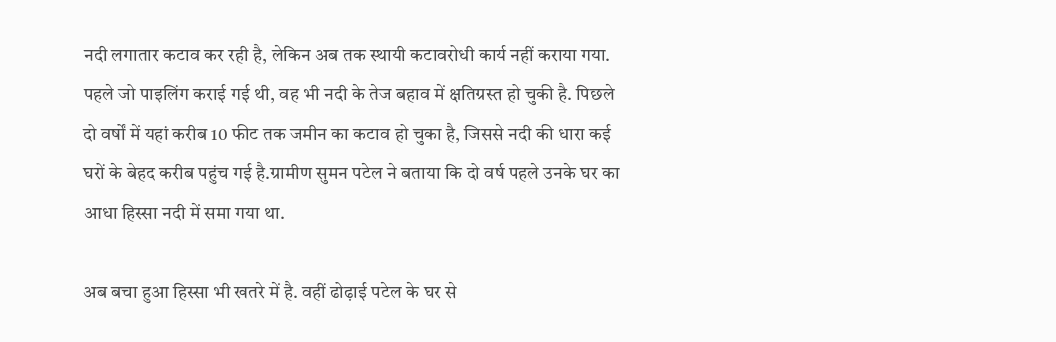नदी लगातार कटाव कर रही है, लेकिन अब तक स्थायी कटावरोधी कार्य नहीं कराया गया. पहले जो पाइलिंग कराई गई थी, वह भी नदी के तेज बहाव में क्षतिग्रस्त हो चुकी है. पिछले दो वर्षों में यहां करीब 10 फीट तक जमीन का कटाव हो चुका है, जिससे नदी की धारा कई घरों के बेहद करीब पहुंच गई है.ग्रामीण सुमन पटेल ने बताया कि दो वर्ष पहले उनके घर का आधा हिस्सा नदी में समा गया था.

अब बचा हुआ हिस्सा भी खतरे में है. वहीं ढोढ़ाई पटेल के घर से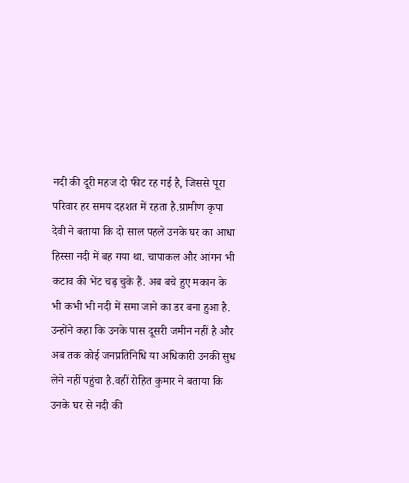नदी की दूरी महज दो फीट रह गई है, जिससे पूरा परिवार हर समय दहशत में रहता है.ग्रामीण कृपा देवी ने बताया कि दो साल पहले उनके घर का आधा हिस्सा नदी में बह गया था. चापाकल और आंगन भी कटाव की भेंट चढ़ चुके हैं. अब बचे हुए मकान के भी कभी भी नदी में समा जाने का डर बना हुआ है. उन्होंने कहा कि उनके पास दूसरी जमीन नहीं है और अब तक कोई जनप्रतिनिधि या अधिकारी उनकी सुध लेने नहीं पहुंचा है.वहीं रोहित कुमार ने बताया कि उनके घर से नदी की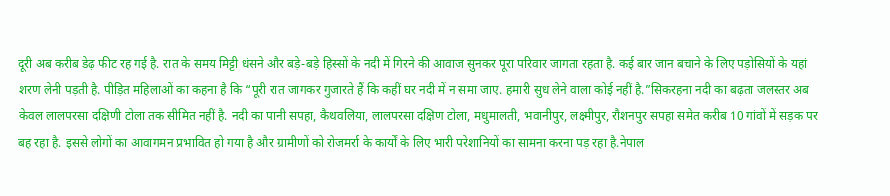दूरी अब करीब डेढ़ फीट रह गई है. रात के समय मिट्टी धंसने और बड़े-बड़े हिस्सों के नदी में गिरने की आवाज सुनकर पूरा परिवार जागता रहता है. कई बार जान बचाने के लिए पड़ोसियों के यहां शरण लेनी पड़ती है. पीड़ित महिलाओं का कहना है कि “पूरी रात जागकर गुजारते हैं कि कहीं घर नदी में न समा जाए. हमारी सुध लेने वाला कोई नहीं है.”सिकरहना नदी का बढ़ता जलस्तर अब केवल लालपरसा दक्षिणी टोला तक सीमित नहीं है. नदी का पानी सपहा, कैथवलिया, लालपरसा दक्षिण टोला, मधुमालती, भवानीपुर, लक्ष्मीपुर, रौशनपुर सपहा समेत करीब 10 गांवों में सड़क पर बह रहा है. इससे लोगों का आवागमन प्रभावित हो गया है और ग्रामीणों को रोजमर्रा के कार्यों के लिए भारी परेशानियों का सामना करना पड़ रहा है.नेपाल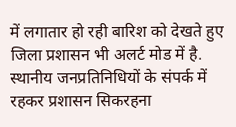में लगातार हो रही बारिश को देखते हुए जिला प्रशासन भी अलर्ट मोड में है. स्थानीय जनप्रतिनिधियों के संपर्क में रहकर प्रशासन सिकरहना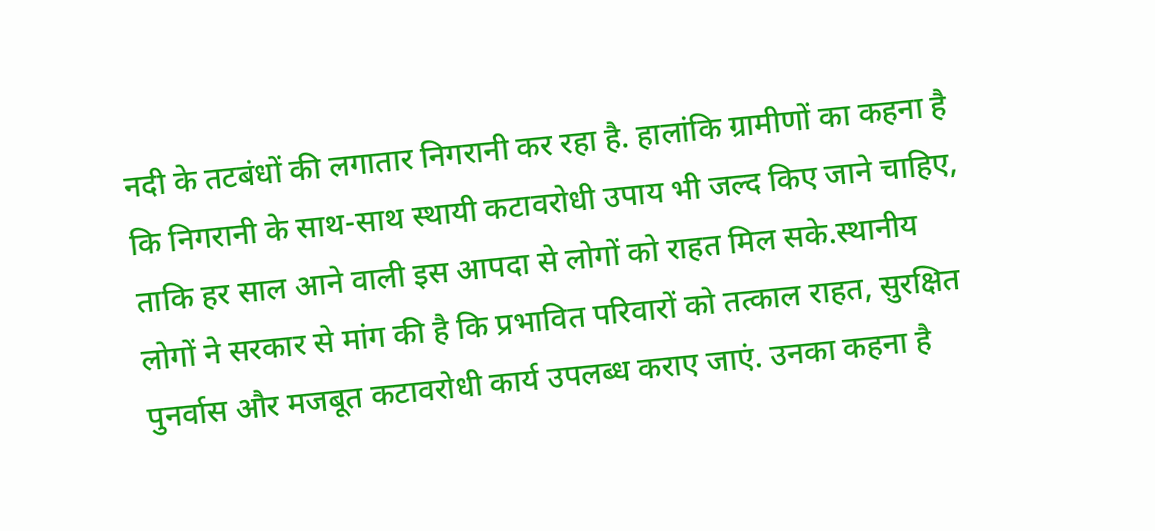नदी के तटबंधों की लगातार निगरानी कर रहा है. हालांकि ग्रामीणों का कहना है कि निगरानी के साथ-साथ स्थायी कटावरोधी उपाय भी जल्द किए जाने चाहिए, ताकि हर साल आने वाली इस आपदा से लोगों को राहत मिल सके.स्थानीय लोगों ने सरकार से मांग की है कि प्रभावित परिवारों को तत्काल राहत, सुरक्षित पुनर्वास और मजबूत कटावरोधी कार्य उपलब्ध कराए जाएं. उनका कहना है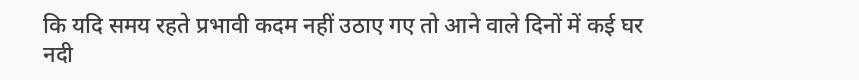कि यदि समय रहते प्रभावी कदम नहीं उठाए गए तो आने वाले दिनों में कई घर नदी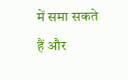में समा सकते हैं और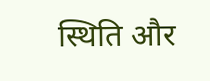स्थिति और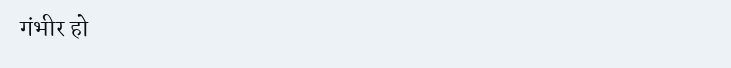गंभीर हो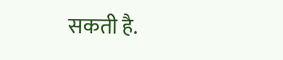सकती है.